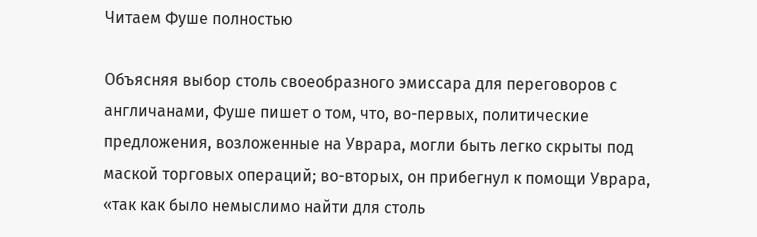Читаем Фуше полностью

Объясняя выбор столь своеобразного эмиссара для переговоров с англичанами, Фуше пишет о том, что, во-первых, политические предложения, возложенные на Уврара, могли быть легко скрыты под маской торговых операций; во-вторых, он прибегнул к помощи Уврара, «так как было немыслимо найти для столь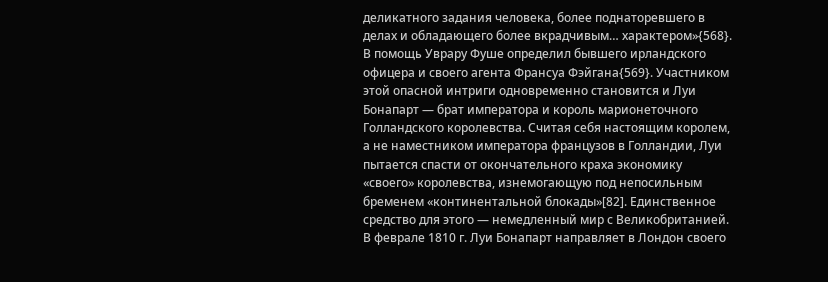деликатного задания человека, более поднаторевшего в делах и обладающего более вкрадчивым… характером»{568}. В помощь Уврару Фуше определил бывшего ирландского офицера и своего агента Франсуа Фэйгана{569}. Участником этой опасной интриги одновременно становится и Луи Бонапарт — брат императора и король марионеточного Голландского королевства. Считая себя настоящим королем, а не наместником императора французов в Голландии, Луи пытается спасти от окончательного краха экономику «своего» королевства, изнемогающую под непосильным бременем «континентальной блокады»[82]. Единственное средство для этого — немедленный мир с Великобританией. В феврале 1810 г. Луи Бонапарт направляет в Лондон своего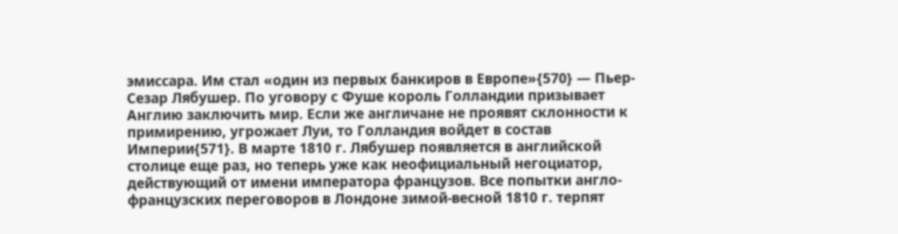эмиссара. Им стал «один из первых банкиров в Европе»{570} — Пьер-Сезар Лябушер. По уговору с Фуше король Голландии призывает Англию заключить мир. Если же англичане не проявят склонности к примирению, угрожает Луи, то Голландия войдет в состав Империи{571}. В марте 1810 г. Лябушер появляется в английской столице еще раз, но теперь уже как неофициальный негоциатор, действующий от имени императора французов. Все попытки англо-французских переговоров в Лондоне зимой-весной 1810 г. терпят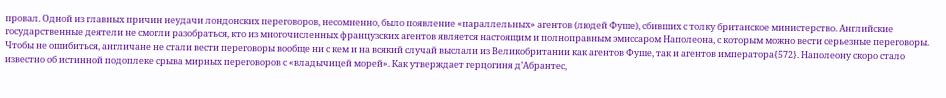провал. Одной из главных причин неудачи лондонских переговоров, несомненно, было появление «параллельных» агентов (людей Фуше), сбивших с толку британское министерство. Английские государственные деятели не смогли разобраться, кто из многочисленных французских агентов является настоящим и полноправным эмиссаром Наполеона, с которым можно вести серьезные переговоры. Чтобы не ошибиться, англичане не стали вести переговоры вообще ни с кем и на всякий случай выслали из Великобритании как агентов Фуше, так и агентов императора{572}. Наполеону скоро стало известно об истинной подоплеке срыва мирных переговоров с «владычицей морей». Как утверждает герцогиня д’Абрантес,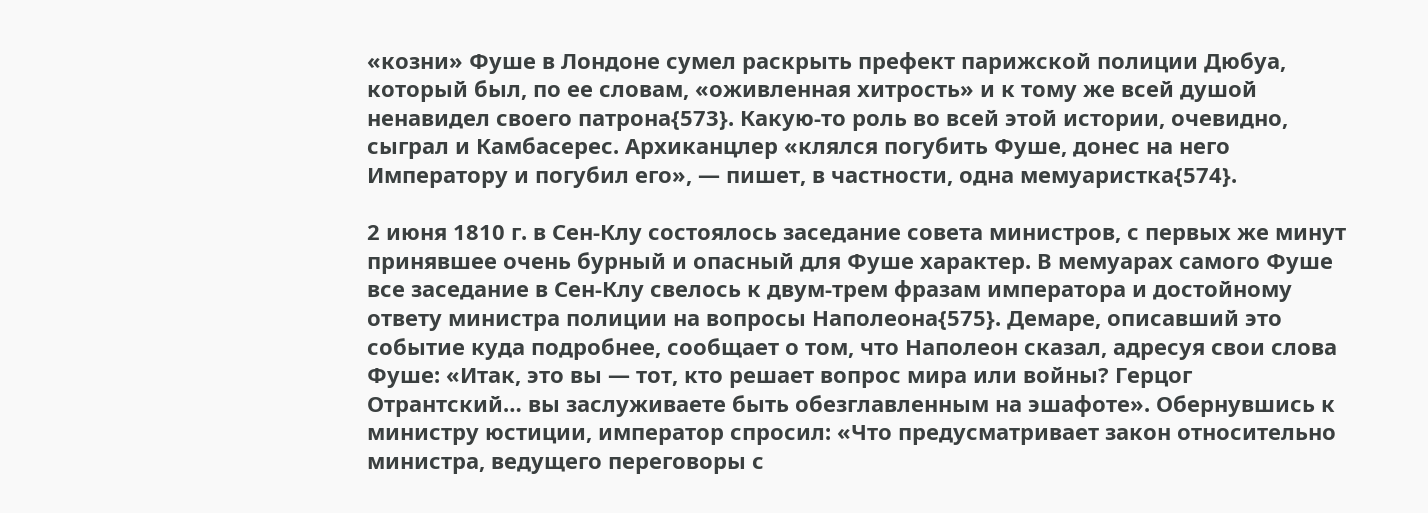«козни» Фуше в Лондоне сумел раскрыть префект парижской полиции Дюбуа, который был, по ее словам, «оживленная хитрость» и к тому же всей душой ненавидел своего патрона{573}. Какую-то роль во всей этой истории, очевидно, сыграл и Камбасерес. Архиканцлер «клялся погубить Фуше, донес на него Императору и погубил его», — пишет, в частности, одна мемуаристка{574}.

2 июня 1810 г. в Сен-Клу состоялось заседание совета министров, с первых же минут принявшее очень бурный и опасный для Фуше характер. В мемуарах самого Фуше все заседание в Сен-Клу свелось к двум-трем фразам императора и достойному ответу министра полиции на вопросы Наполеона{575}. Демаре, описавший это событие куда подробнее, сообщает о том, что Наполеон сказал, адресуя свои слова Фуше: «Итак, это вы — тот, кто решает вопрос мира или войны? Герцог Отрантский… вы заслуживаете быть обезглавленным на эшафоте». Обернувшись к министру юстиции, император спросил: «Что предусматривает закон относительно министра, ведущего переговоры с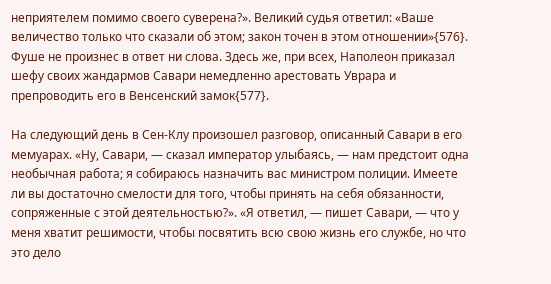неприятелем помимо своего суверена?». Великий судья ответил: «Ваше величество только что сказали об этом; закон точен в этом отношении»{576}. Фуше не произнес в ответ ни слова. Здесь же, при всех, Наполеон приказал шефу своих жандармов Савари немедленно арестовать Уврара и препроводить его в Венсенский замок{577}.

На следующий день в Сен-Клу произошел разговор, описанный Савари в его мемуарах. «Ну, Савари, — сказал император улыбаясь, — нам предстоит одна необычная работа; я собираюсь назначить вас министром полиции. Имеете ли вы достаточно смелости для того, чтобы принять на себя обязанности, сопряженные с этой деятельностью?». «Я ответил, — пишет Савари, — что у меня хватит решимости, чтобы посвятить всю свою жизнь его службе, но что это дело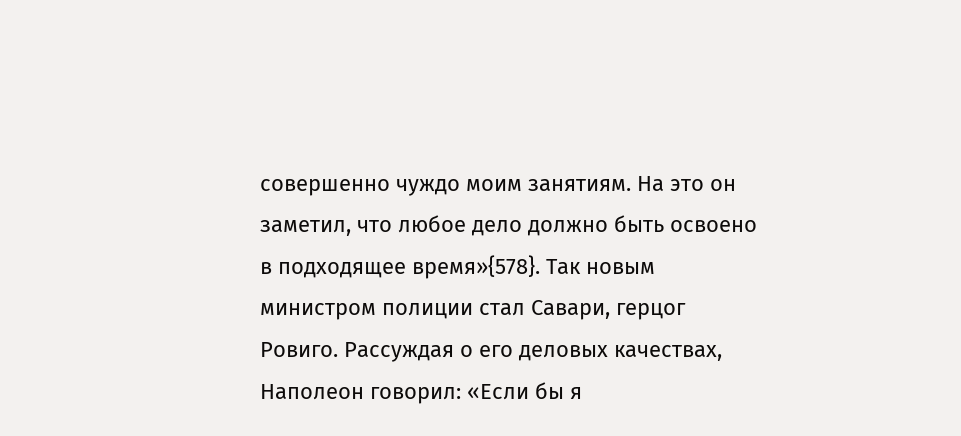совершенно чуждо моим занятиям. На это он заметил, что любое дело должно быть освоено в подходящее время»{578}. Так новым министром полиции стал Савари, герцог Ровиго. Рассуждая о его деловых качествах, Наполеон говорил: «Если бы я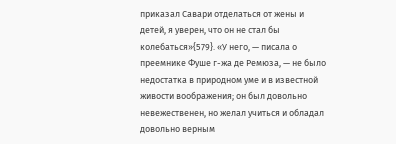приказал Савари отделаться от жены и детей, я уверен, что он не стал бы колебаться»{579}. «У него, — писала о преемнике Фуше г-жа де Ремюза, — не было недостатка в природном уме и в известной живости воображения; он был довольно невежественен, но желал учиться и обладал довольно верным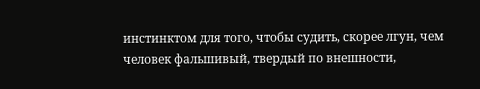инстинктом для того, чтобы судить, скорее лгун, чем человек фальшивый, твердый по внешности,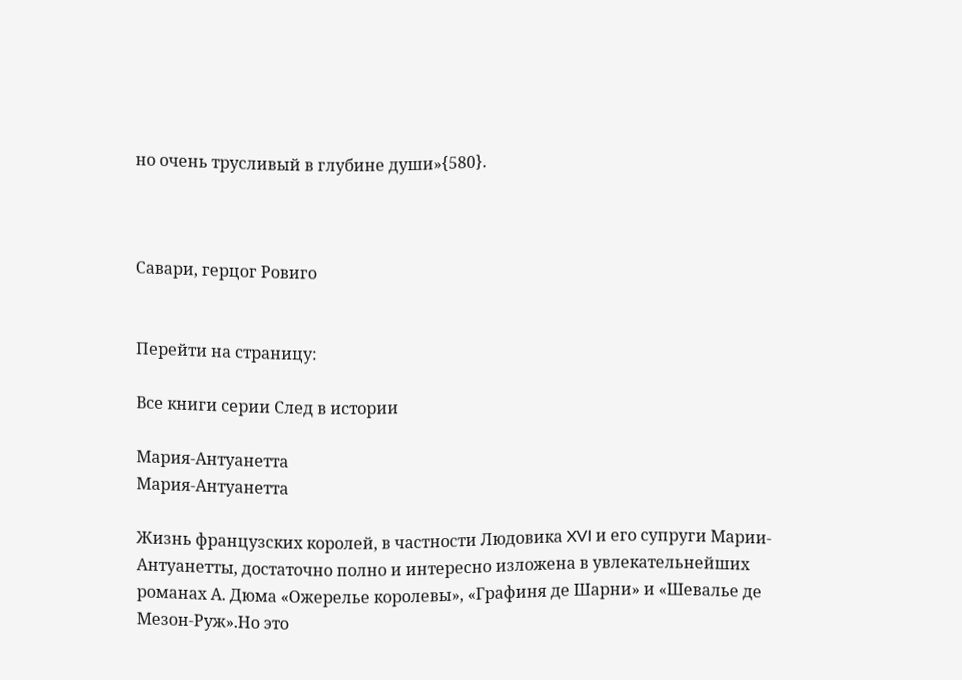но очень трусливый в глубине души»{580}.



Савари, герцог Ровиго


Перейти на страницу:

Все книги серии След в истории

Мария-Антуанетта
Мария-Антуанетта

Жизнь французских королей, в частности Людовика XVI и его супруги Марии-Антуанетты, достаточно полно и интересно изложена в увлекательнейших романах А. Дюма «Ожерелье королевы», «Графиня де Шарни» и «Шевалье де Мезон-Руж».Но это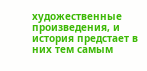художественные произведения, и история предстает в них тем самым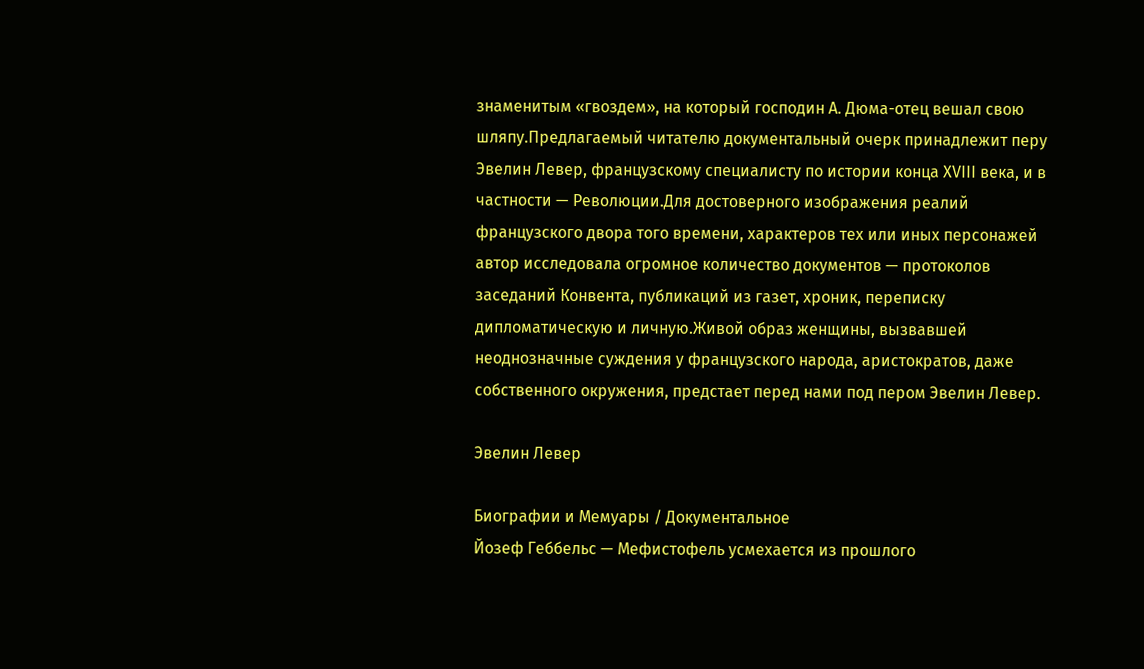знаменитым «гвоздем», на который господин А. Дюма-отец вешал свою шляпу.Предлагаемый читателю документальный очерк принадлежит перу Эвелин Левер, французскому специалисту по истории конца XVIII века, и в частности — Революции.Для достоверного изображения реалий французского двора того времени, характеров тех или иных персонажей автор исследовала огромное количество документов — протоколов заседаний Конвента, публикаций из газет, хроник, переписку дипломатическую и личную.Живой образ женщины, вызвавшей неоднозначные суждения у французского народа, аристократов, даже собственного окружения, предстает перед нами под пером Эвелин Левер.

Эвелин Левер

Биографии и Мемуары / Документальное
Йозеф Геббельс — Мефистофель усмехается из прошлого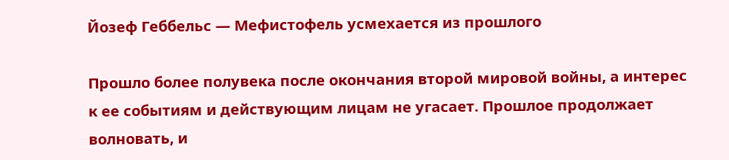Йозеф Геббельс — Мефистофель усмехается из прошлого

Прошло более полувека после окончания второй мировой войны, а интерес к ее событиям и действующим лицам не угасает. Прошлое продолжает волновать, и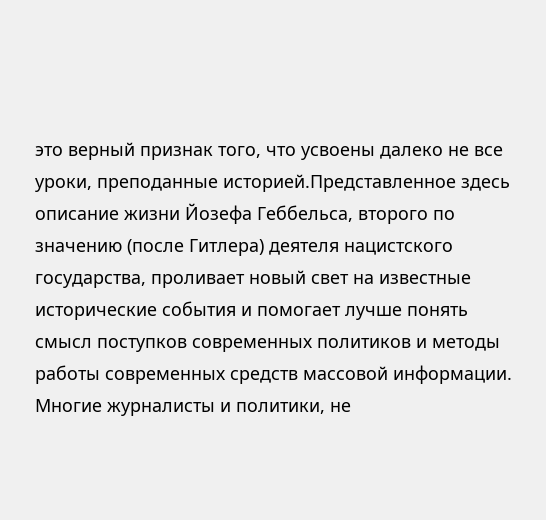это верный признак того, что усвоены далеко не все уроки, преподанные историей.Представленное здесь описание жизни Йозефа Геббельса, второго по значению (после Гитлера) деятеля нацистского государства, проливает новый свет на известные исторические события и помогает лучше понять смысл поступков современных политиков и методы работы современных средств массовой информации. Многие журналисты и политики, не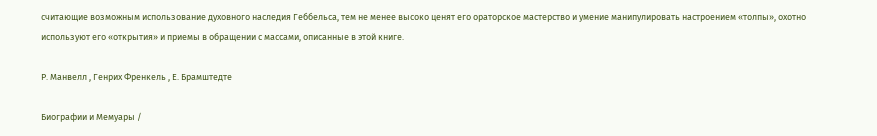считающие возможным использование духовного наследия Геббельса, тем не менее высоко ценят его ораторское мастерство и умение манипулировать настроением «толпы», охотно используют его «открытия» и приемы в обращении с массами, описанные в этой книге.

Р. Манвелл , Генрих Френкель , Е. Брамштедте

Биографии и Мемуары /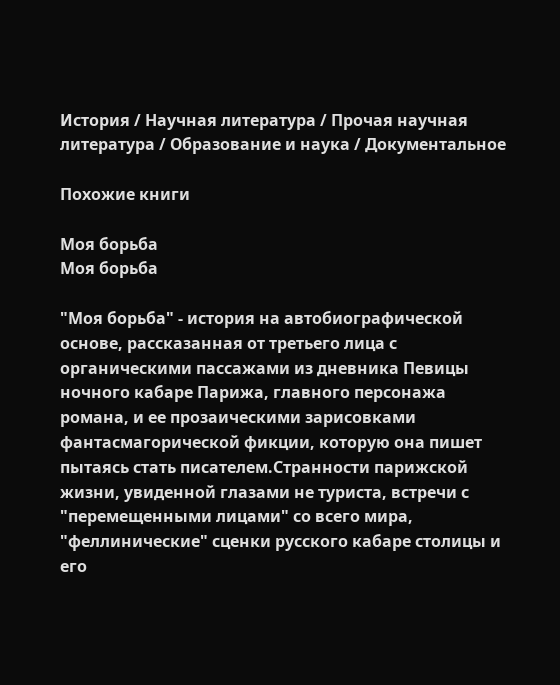История / Научная литература / Прочая научная литература / Образование и наука / Документальное

Похожие книги

Моя борьба
Моя борьба

"Моя борьба" - история на автобиографической основе, рассказанная от третьего лица с органическими пассажами из дневника Певицы ночного кабаре Парижа, главного персонажа романа, и ее прозаическими зарисовками фантасмагорической фикции, которую она пишет пытаясь стать писателем.Странности парижской жизни, увиденной глазами не туриста, встречи с "перемещенными лицами" со всего мира, "феллинические" сценки русского кабаре столицы и его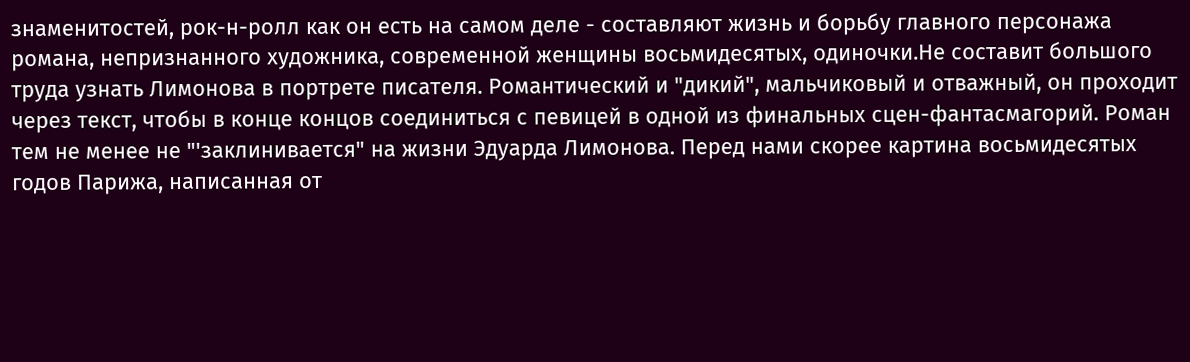знаменитостей, рок-н-ролл как он есть на самом деле - составляют жизнь и борьбу главного персонажа романа, непризнанного художника, современной женщины восьмидесятых, одиночки.Не составит большого труда узнать Лимонова в портрете писателя. Романтический и "дикий", мальчиковый и отважный, он проходит через текст, чтобы в конце концов соединиться с певицей в одной из финальных сцен-фантасмагорий. Роман тем не менее не "'заклинивается" на жизни Эдуарда Лимонова. Перед нами скорее картина восьмидесятых годов Парижа, написанная от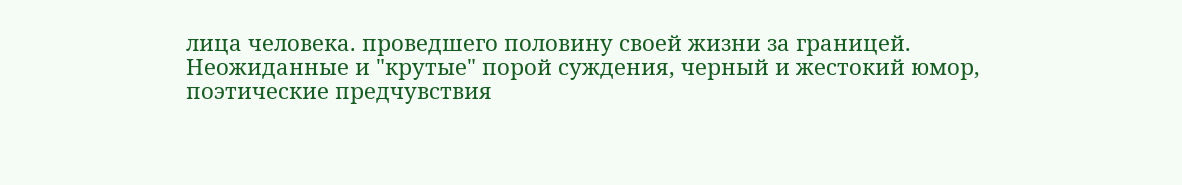лица человека. проведшего половину своей жизни за границей. Неожиданные и "крутые" порой суждения, черный и жестокий юмор, поэтические предчувствия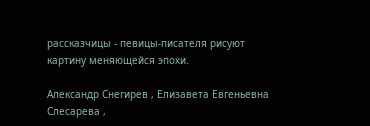рассказчицы - певицы-писателя рисуют картину меняющейся эпохи.

Александр Снегирев , Елизавета Евгеньевна Слесарева ,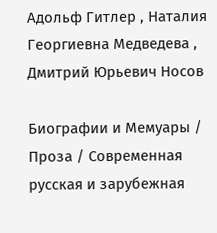Адольф Гитлер , Наталия Георгиевна Медведева , Дмитрий Юрьевич Носов

Биографии и Мемуары / Проза / Современная русская и зарубежная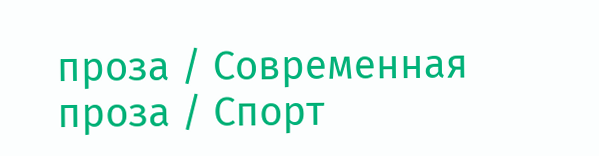проза / Современная проза / Спорт